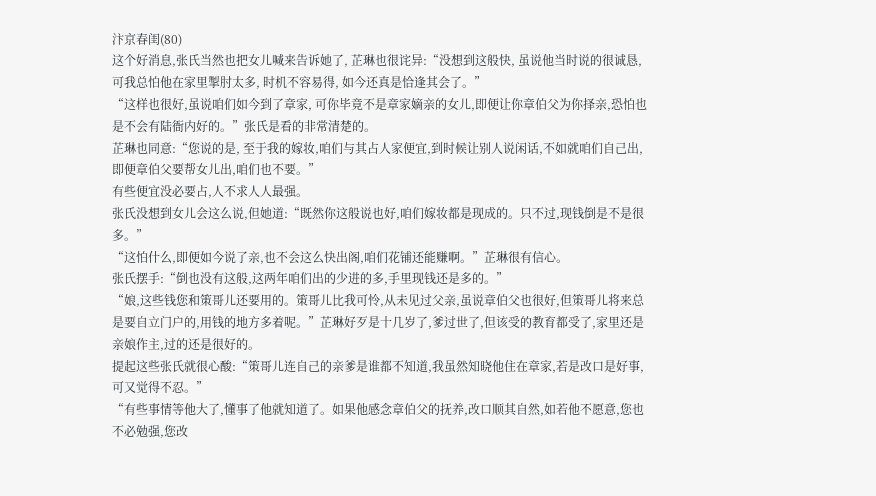汴京春闺(80)
这个好消息,张氏当然也把女儿喊来告诉她了, 芷琳也很诧异:“没想到这般快, 虽说他当时说的很诚恳,可我总怕他在家里掣肘太多, 时机不容易得, 如今还真是恰逢其会了。”
“这样也很好,虽说咱们如今到了章家, 可你毕竟不是章家嫡亲的女儿,即便让你章伯父为你择亲,恐怕也是不会有陆衙内好的。”张氏是看的非常清楚的。
芷琳也同意:“您说的是, 至于我的嫁妆,咱们与其占人家便宜,到时候让别人说闲话,不如就咱们自己出,即便章伯父要帮女儿出,咱们也不要。”
有些便宜没必要占,人不求人人最强。
张氏没想到女儿会这么说,但她道:“既然你这般说也好,咱们嫁妆都是现成的。只不过,现钱倒是不是很多。”
“这怕什么,即便如今说了亲,也不会这么快出阁,咱们花铺还能赚啊。”芷琳很有信心。
张氏摆手:“倒也没有这般,这两年咱们出的少进的多,手里现钱还是多的。”
“娘,这些钱您和策哥儿还要用的。策哥儿比我可怜,从未见过父亲,虽说章伯父也很好,但策哥儿将来总是要自立门户的,用钱的地方多着呢。”芷琳好歹是十几岁了,爹过世了,但该受的教育都受了,家里还是亲娘作主,过的还是很好的。
提起这些张氏就很心酸:“策哥儿连自己的亲爹是谁都不知道,我虽然知晓他住在章家,若是改口是好事,可又觉得不忍。”
“有些事情等他大了,懂事了他就知道了。如果他感念章伯父的抚养,改口顺其自然,如若他不愿意,您也不必勉强,您改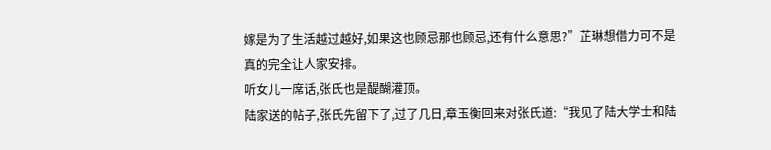嫁是为了生活越过越好,如果这也顾忌那也顾忌,还有什么意思?”芷琳想借力可不是真的完全让人家安排。
听女儿一席话,张氏也是醍醐灌顶。
陆家送的帖子,张氏先留下了,过了几日,章玉衡回来对张氏道:“我见了陆大学士和陆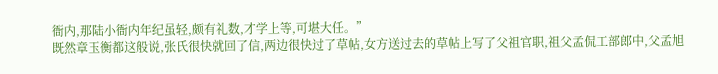衙内,那陆小衙内年纪虽轻,颇有礼数,才学上等,可堪大任。”
既然章玉衡都这般说,张氏很快就回了信,两边很快过了草帖,女方送过去的草帖上写了父祖官职,祖父孟侃工部郎中,父孟旭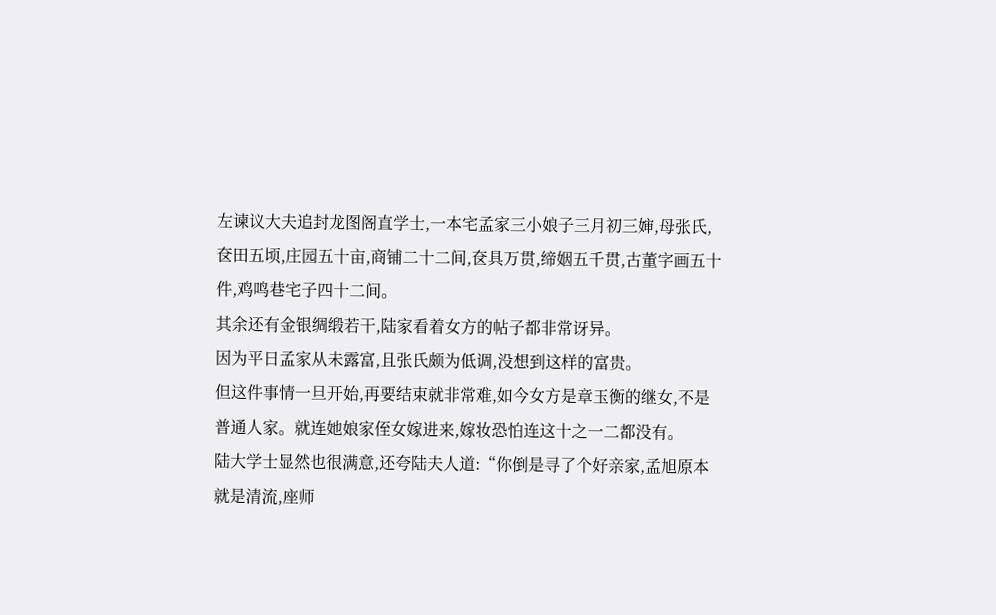左谏议大夫追封龙图阁直学士,一本宅孟家三小娘子三月初三婶,母张氏,奁田五顷,庄园五十亩,商铺二十二间,奁具万贯,缔姻五千贯,古董字画五十件,鸡鸣巷宅子四十二间。
其余还有金银绸缎若干,陆家看着女方的帖子都非常讶异。
因为平日孟家从未露富,且张氏颇为低调,没想到这样的富贵。
但这件事情一旦开始,再要结束就非常难,如今女方是章玉衡的继女,不是普通人家。就连她娘家侄女嫁进来,嫁妆恐怕连这十之一二都没有。
陆大学士显然也很满意,还夸陆夫人道:“你倒是寻了个好亲家,孟旭原本就是清流,座师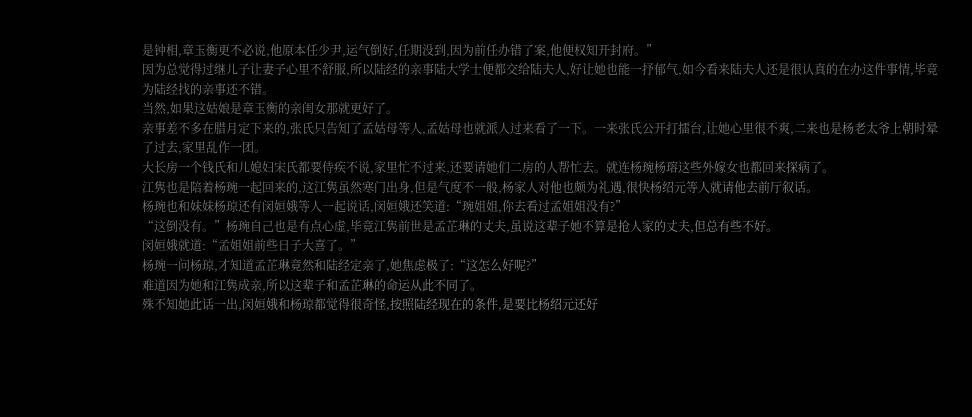是钟相,章玉衡更不必说,他原本任少尹,运气倒好,任期没到,因为前任办错了案,他便权知开封府。”
因为总觉得过继儿子让妻子心里不舒服,所以陆经的亲事陆大学士便都交给陆夫人,好让她也能一抒郁气,如今看来陆夫人还是很认真的在办这件事情,毕竟为陆经找的亲事还不错。
当然,如果这姑娘是章玉衡的亲闺女那就更好了。
亲事差不多在腊月定下来的,张氏只告知了孟姑母等人,孟姑母也就派人过来看了一下。一来张氏公开打擂台,让她心里很不爽,二来也是杨老太爷上朝时晕了过去,家里乱作一团。
大长房一个钱氏和儿媳妇宋氏都要侍疾不说,家里忙不过来,还要请她们二房的人帮忙去。就连杨琬杨瑢这些外嫁女也都回来探病了。
江隽也是陪着杨琬一起回来的,这江隽虽然寒门出身,但是气度不一般,杨家人对他也颇为礼遇,很快杨绍元等人就请他去前厅叙话。
杨琬也和妹妹杨琼还有闵姮娥等人一起说话,闵姮娥还笑道:“琬姐姐,你去看过孟姐姐没有?”
“这倒没有。”杨琬自己也是有点心虚,毕竟江隽前世是孟芷琳的丈夫,虽说这辈子她不算是抢人家的丈夫,但总有些不好。
闵姮娥就道:“孟姐姐前些日子大喜了。”
杨琬一问杨琼,才知道孟芷琳竟然和陆经定亲了,她焦虑极了:“这怎么好呢?”
难道因为她和江隽成亲,所以这辈子和孟芷琳的命运从此不同了。
殊不知她此话一出,闵姮娥和杨琼都觉得很奇怪,按照陆经现在的条件,是要比杨绍元还好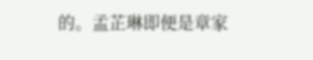的。孟芷琳即便是章家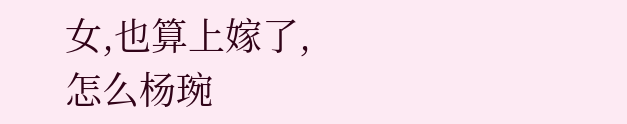女,也算上嫁了,怎么杨琬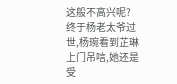这般不高兴呢?
终于杨老太爷过世,杨琬看到芷琳上门吊唁,她还是受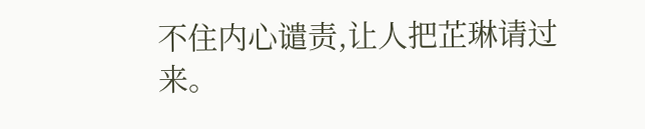不住内心谴责,让人把芷琳请过来。